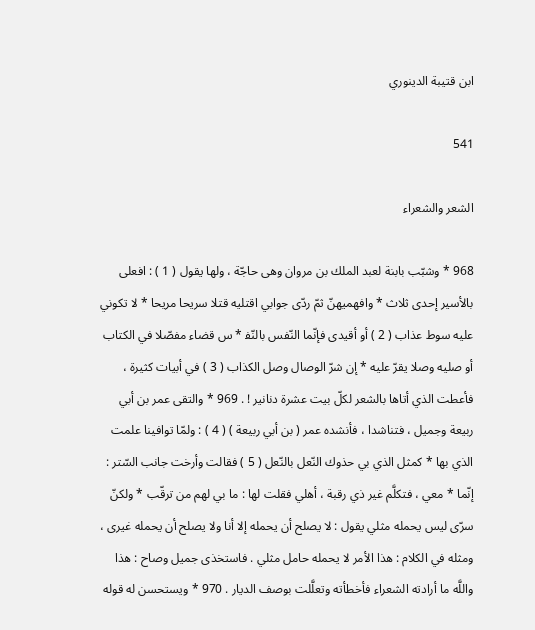ابن قتيبة الدينوري

541

الشعر والشعراء

968 * وشبّب بابنة لعبد الملك بن مروان وهى حاجّة ، ولها يقول ( 1 ) : افعلى بالأسير إحدى ثلاث * وافهميهنّ ثمّ ردّى جوابي اقتليه قتلا سريحا مريحا * لا تكوني عليه سوط عذاب ( 2 ) أو أقيدى فإنّما النّفس بالنّف‍ * س قضاء مفصّلا في الكتاب أو صليه وصلا يقرّ عليه * إن شرّ الوصال وصل الكذاب ( 3 ) في أبيات كثيرة ، فأعطت الذي أتاها بالشعر لكلّ بيت عشرة دنانير ! . 969 * والتقى عمر بن أبي ربيعة وجميل ، فتناشدا ، فأنشده عمر ( بن أبي ربيعة ) ( 4 ) : ولمّا توافينا علمت الذي بها * كمثل الذي بي حذوك النّعل بالنّعل ( 5 ) فقالت وأرخت جانب السّتر : إنّما * معي ، فتكلَّم غير ذي رقبة ، أهلي فقلت لها : ما بي لهم من ترقّب * ولكنّ سرّى ليس يحمله مثلي يقول : لا يصلح أن يحمله إلا أنا ولا يصلح أن يحمله غيرى ، ومثله في الكلام : هذا الأمر لا يحمله حامل مثلي . فاستخذى جميل وصاح : هذا واللَّه ما أرادته الشعراء فأخطأته وتعلَّلت بوصف الديار . 970 * ويستحسن له قوله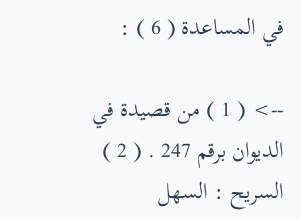في المساعدة ( 6 ) :

--> ( 1 ) من قصيدة في الديوان برقم 247 . ( 2 ) السريح : السهل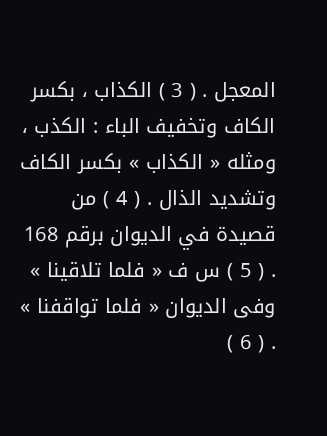المعجل . ( 3 ) الكذاب ، بكسر الكاف وتخفيف الباء : الكذب ، ومثله « الكذاب » بكسر الكاف وتشديد الذال . ( 4 ) من قصيدة في الديوان برقم 168 . ( 5 ) س ف « فلما تلاقينا » وفى الديوان « فلما تواقفنا » . ( 6 )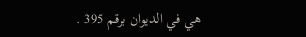هي في الديوان برقم 395 .